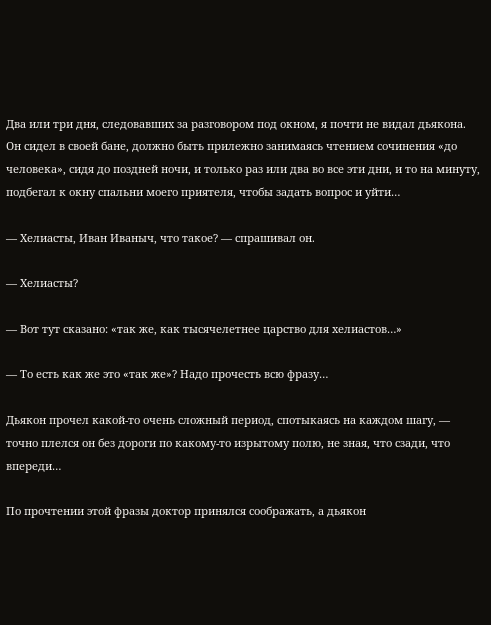Два или три дня, следовавших за разговором под окном, я почти не видал дьякона. Он сидел в своей бане, должно быть прилежно занимаясь чтением сочинения «до человека», сидя до поздней ночи, и только раз или два во все эти дни, и то на минуту, подбегал к окну спальни моего приятеля, чтобы задать вопрос и уйти…

— Хелиасты, Иван Иваныч, что такое? — спрашивал он.

— Хелиасты?

— Вот тут сказано: «так же, как тысячелетнее царство для хелиастов…»

— То есть как же это «так же»? Надо прочесть всю фразу…

Дьякон прочел какой-то очень сложный период, спотыкаясь на каждом шагу, — точно плелся он без дороги по какому-то изрытому полю, не зная, что сзади, что впереди…

По прочтении этой фразы доктор принялся соображать, а дьякон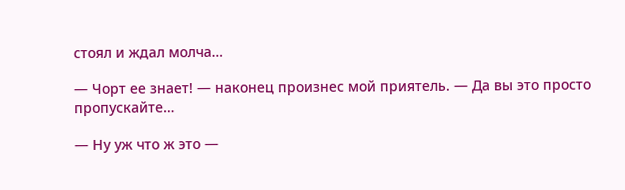стоял и ждал молча…

— Чорт ее знает! — наконец произнес мой приятель. — Да вы это просто пропускайте…

— Ну уж что ж это —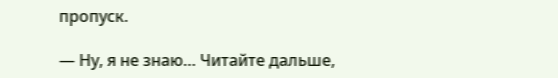пропуск.

— Ну, я не знаю… Читайте дальше,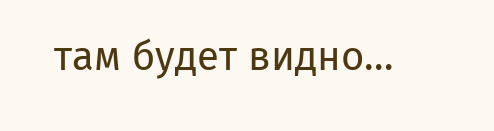там будет видно…